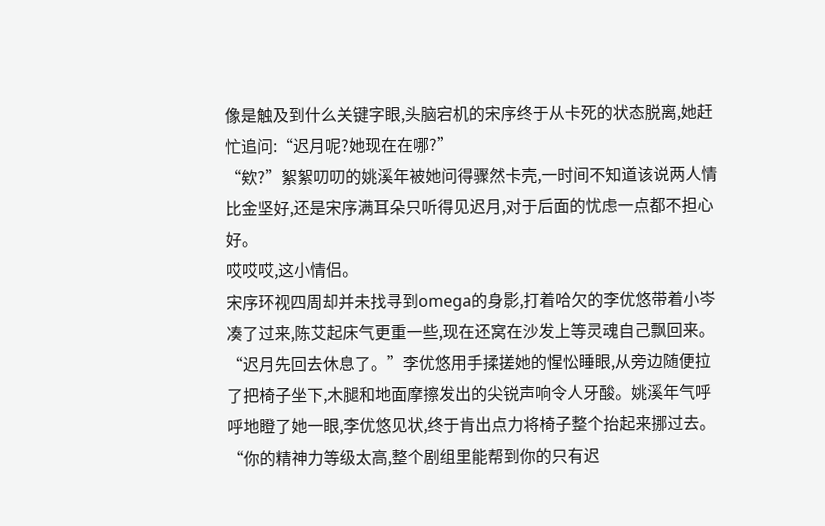像是触及到什么关键字眼,头脑宕机的宋序终于从卡死的状态脱离,她赶忙追问:“迟月呢?她现在在哪?”
“欸?”絮絮叨叨的姚溪年被她问得骤然卡壳,一时间不知道该说两人情比金坚好,还是宋序满耳朵只听得见迟月,对于后面的忧虑一点都不担心好。
哎哎哎,这小情侣。
宋序环视四周却并未找寻到omega的身影,打着哈欠的李优悠带着小岑凑了过来,陈艾起床气更重一些,现在还窝在沙发上等灵魂自己飘回来。
“迟月先回去休息了。”李优悠用手揉搓她的惺忪睡眼,从旁边随便拉了把椅子坐下,木腿和地面摩擦发出的尖锐声响令人牙酸。姚溪年气呼呼地瞪了她一眼,李优悠见状,终于肯出点力将椅子整个抬起来挪过去。
“你的精神力等级太高,整个剧组里能帮到你的只有迟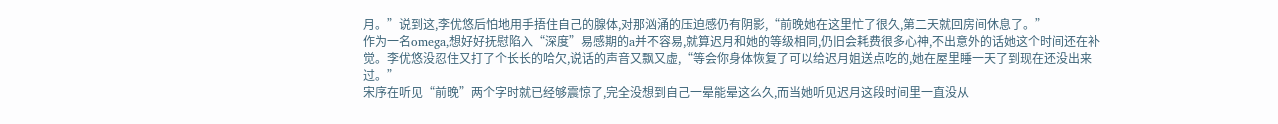月。”说到这,李优悠后怕地用手捂住自己的腺体,对那汹涌的压迫感仍有阴影,“前晚她在这里忙了很久,第二天就回房间休息了。”
作为一名omega,想好好抚慰陷入“深度”易感期的a并不容易,就算迟月和她的等级相同,仍旧会耗费很多心神,不出意外的话她这个时间还在补觉。李优悠没忍住又打了个长长的哈欠,说话的声音又飘又虚,“等会你身体恢复了可以给迟月姐送点吃的,她在屋里睡一天了到现在还没出来过。”
宋序在听见“前晚”两个字时就已经够震惊了,完全没想到自己一晕能晕这么久,而当她听见迟月这段时间里一直没从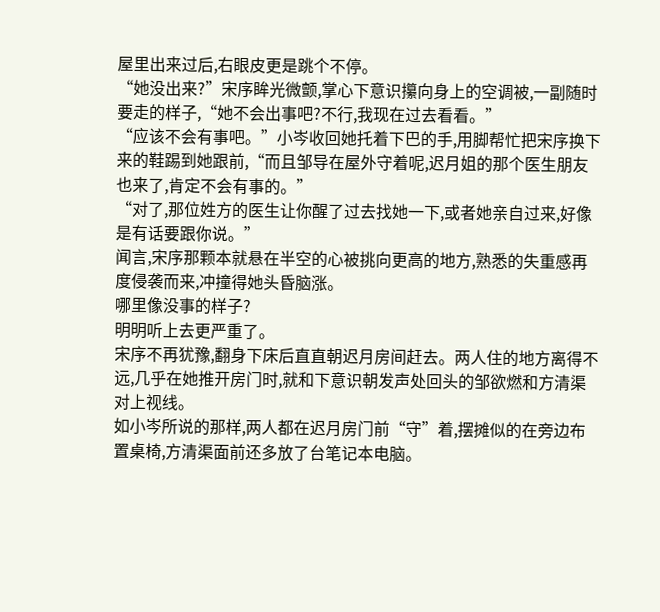屋里出来过后,右眼皮更是跳个不停。
“她没出来?”宋序眸光微颤,掌心下意识攥向身上的空调被,一副随时要走的样子,“她不会出事吧?不行,我现在过去看看。”
“应该不会有事吧。”小岑收回她托着下巴的手,用脚帮忙把宋序换下来的鞋踢到她跟前,“而且邹导在屋外守着呢,迟月姐的那个医生朋友也来了,肯定不会有事的。”
“对了,那位姓方的医生让你醒了过去找她一下,或者她亲自过来,好像是有话要跟你说。”
闻言,宋序那颗本就悬在半空的心被挑向更高的地方,熟悉的失重感再度侵袭而来,冲撞得她头昏脑涨。
哪里像没事的样子?
明明听上去更严重了。
宋序不再犹豫,翻身下床后直直朝迟月房间赶去。两人住的地方离得不远,几乎在她推开房门时,就和下意识朝发声处回头的邹欲燃和方清渠对上视线。
如小岑所说的那样,两人都在迟月房门前“守”着,摆摊似的在旁边布置桌椅,方清渠面前还多放了台笔记本电脑。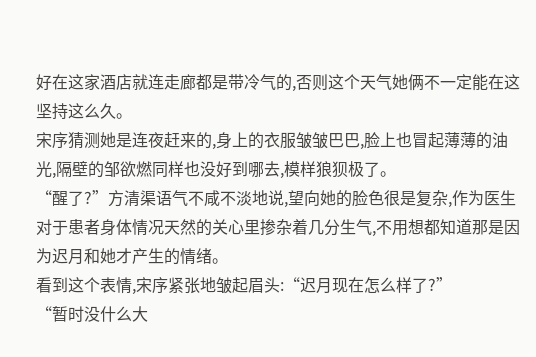好在这家酒店就连走廊都是带冷气的,否则这个天气她俩不一定能在这坚持这么久。
宋序猜测她是连夜赶来的,身上的衣服皱皱巴巴,脸上也冒起薄薄的油光,隔壁的邹欲燃同样也没好到哪去,模样狼狈极了。
“醒了?”方清渠语气不咸不淡地说,望向她的脸色很是复杂,作为医生对于患者身体情况天然的关心里掺杂着几分生气,不用想都知道那是因为迟月和她才产生的情绪。
看到这个表情,宋序紧张地皱起眉头:“迟月现在怎么样了?”
“暂时没什么大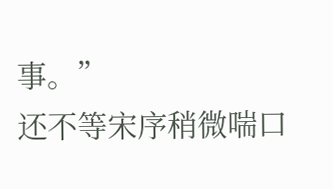事。”
还不等宋序稍微喘口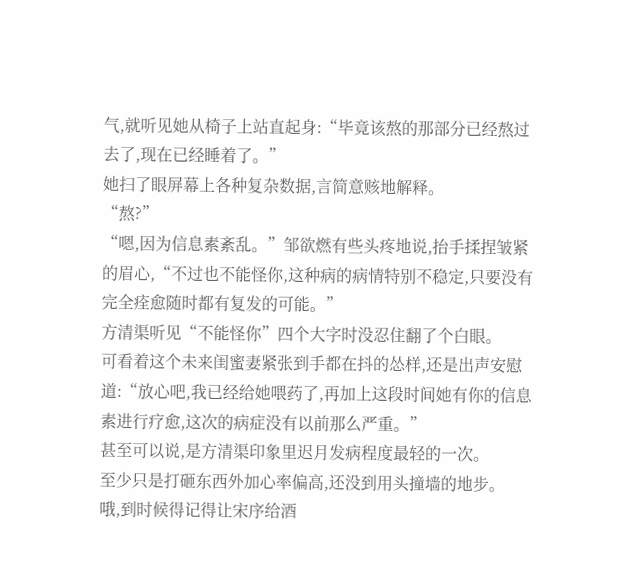气,就听见她从椅子上站直起身:“毕竟该熬的那部分已经熬过去了,现在已经睡着了。”
她扫了眼屏幕上各种复杂数据,言简意赅地解释。
“熬?”
“嗯,因为信息素紊乱。”邹欲燃有些头疼地说,抬手揉捏皱紧的眉心,“不过也不能怪你,这种病的病情特别不稳定,只要没有完全痊愈随时都有复发的可能。”
方清渠听见“不能怪你”四个大字时没忍住翻了个白眼。
可看着这个未来闺蜜妻紧张到手都在抖的怂样,还是出声安慰道:“放心吧,我已经给她喂药了,再加上这段时间她有你的信息素进行疗愈,这次的病症没有以前那么严重。”
甚至可以说,是方清渠印象里迟月发病程度最轻的一次。
至少只是打砸东西外加心率偏高,还没到用头撞墙的地步。
哦,到时候得记得让宋序给酒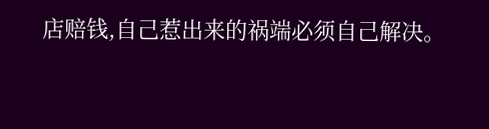店赔钱,自己惹出来的祸端必须自己解决。